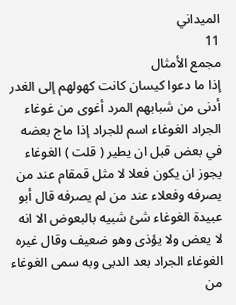الميداني
11
مجمع الأمثال
إذا ما دعوا كيسان كانت كهولهم إلى الغدر أدنى من شبابهم المرد أغوى من غوغاء الجراد الغوغاء اسم للجراد إذا ماج بعضه في بعض قبل ان يطير ( قلت ) الغوغاء يجوز ان يكون فعلا لا مثل قمقام عند من يصرفه وفعلاء عند من لم يصرفه قال أبو عبيدة الغوغاء شئ شبيه بالبعوض الا انه لا يعض ولا يؤذى وهو ضعيف وقال غيره الغوغاء الجراد بعد الدبى وبه سمى الغوغاء من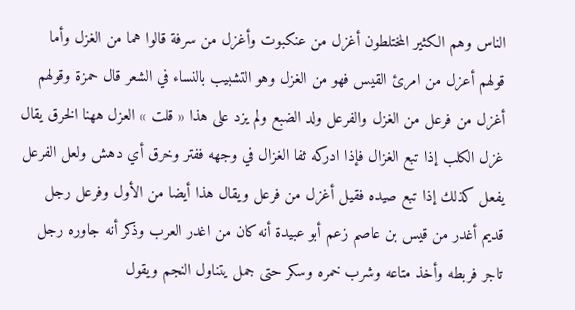الناس وهم الكثير المختلطون أغزل من عنكبوت وأغزل من سرفة قالوا هما من الغزل وأما قولهم أعزل من امرئ القيس فهو من الغزل وهو التشبيب بالنساء في الشعر قال حمزة وقولهم أغزل من فرعل من الغزل والفرعل ولد الضبع ولم يزد على هذا « قلت » العزل ههنا الخرق يقال غزل الكلب إذا تبع الغزال فإذا ادركه ثفا الغزال في وجهه ففتر وخرق أي دهش ولعل الفرعل يفعل كذلك إذا تبع صيده فقيل أغزل من فرعل ويقال هذا أيضا من الأول وفرعل رجل قديم أغدر من قيس بن عاصم زعم أبو عبيدة أنه كان من اغدر العرب وذكر أنه جاوره رجل تاجر فربطه وأخذ متاعه وشرب خمره وسكر حتى جمل يتناول النجم ويقول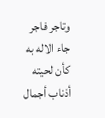وتاجر فاجر جاء الاله به كأن لحيته أذناب أجمال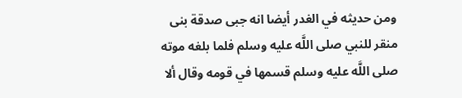ومن حديثه في الغدر أيضا انه جبى صدقة بنى منقر للنبي صلى اللَّه عليه وسلم فلما بلغه موته صلى اللَّه عليه وسلم قسمها في قومه وقال ألا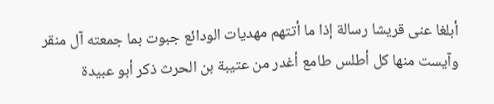أبلغا عنى قريشا رسالة إذا ما أتتهم مهديات الودائع جبوت بما جمعته آل منقر وآيست منها كل أطلس طامع أغدر من عتيبة بن الحرث ذكر أبو عبيدة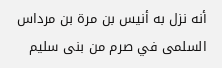أنه نزل به أنيس بن مرة بن مرداس السلمى في صرم من بنى سليم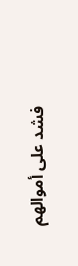فشد على أموالهم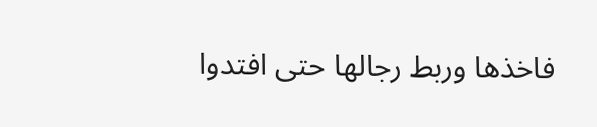فاخذها وربط رجالها حتى افتدوا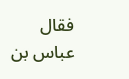فقال عباس بن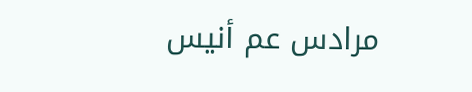مرادس عم أنيس